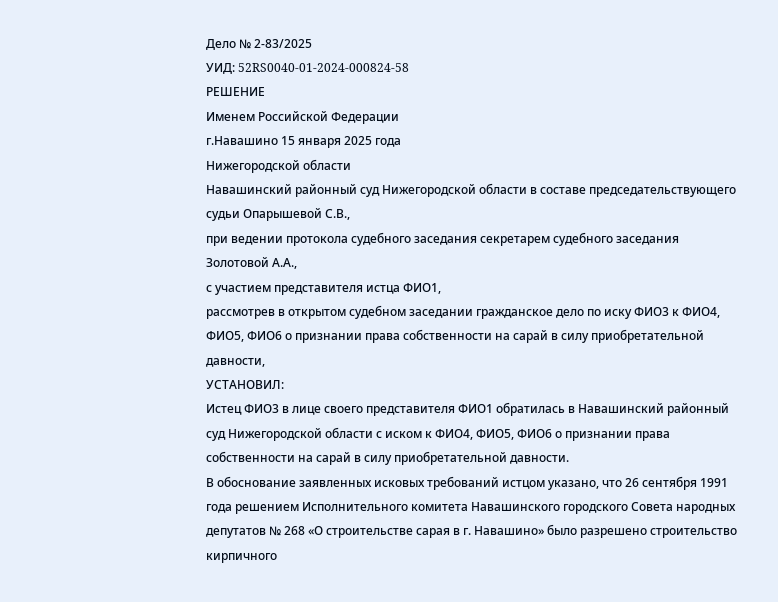Дело № 2-83/2025
УИД: 52RS0040-01-2024-000824-58
РЕШЕНИЕ
Именем Российской Федерации
г.Навашино 15 января 2025 года
Нижегородской области
Навашинский районный суд Нижегородской области в составе председательствующего судьи Опарышевой С.В.,
при ведении протокола судебного заседания секретарем судебного заседания Золотовой А.А.,
с участием представителя истца ФИО1,
рассмотрев в открытом судебном заседании гражданское дело по иску ФИО3 к ФИО4, ФИО5, ФИО6 о признании права собственности на сарай в силу приобретательной давности,
УСТАНОВИЛ:
Истец ФИО3 в лице своего представителя ФИО1 обратилась в Навашинский районный суд Нижегородской области с иском к ФИО4, ФИО5, ФИО6 о признании права собственности на сарай в силу приобретательной давности.
В обоснование заявленных исковых требований истцом указано, что 26 сентября 1991 года решением Исполнительного комитета Навашинского городского Совета народных депутатов № 268 «О строительстве сарая в г. Навашино» было разрешено строительство кирпичного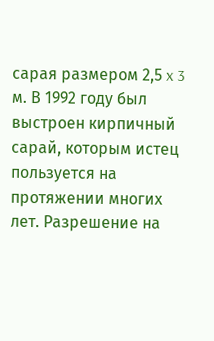сарая размером 2,5 x 3 м. В 1992 году был выстроен кирпичный сарай, которым истец пользуется на протяжении многих лет. Разрешение на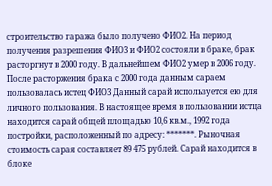строительство гаража было получено ФИО2. На период получения разрешения ФИО3 и ФИО2 состояли в браке, брак расторгнут в 2000 году. В дальнейшем ФИО2 умер в 2006 году. После расторжения брака с 2000 года данным сараем пользовалась истец ФИО3 Данный сарай используется ею для личного пользования. В настоящее время в пользовании истца находится сарай общей площадью 10,6 кв.м., 1992 года постройки, расположенный по адресу: *******. Рыночная стоимость сарая составляет 89 475 рублей. Сарай находится в блоке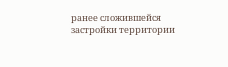ранее сложившейся застройки территории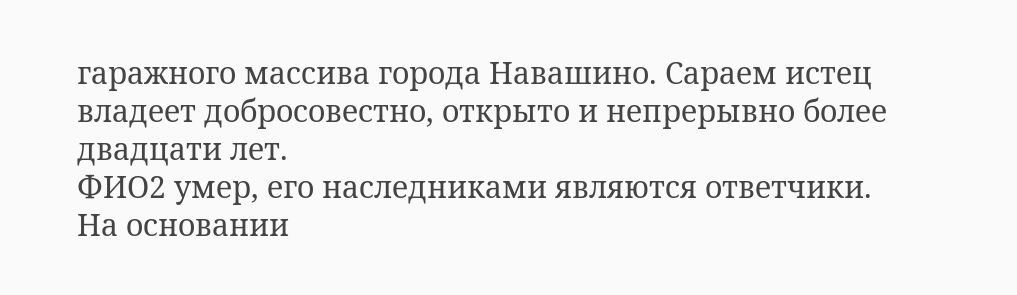гаражного массива города Навашино. Сараем истец владеет добросовестно, открыто и непрерывно более двадцати лет.
ФИО2 умер, его наследниками являются ответчики.
На основании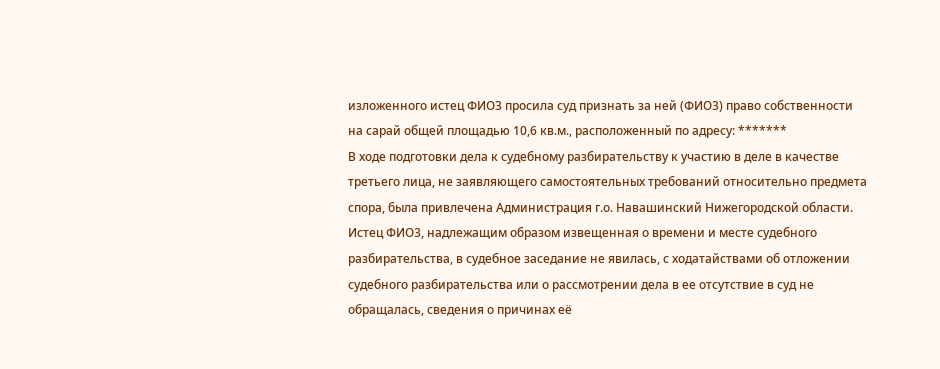изложенного истец ФИО3 просила суд признать за ней (ФИО3) право собственности на сарай общей площадью 10,6 кв.м., расположенный по адресу: *******
В ходе подготовки дела к судебному разбирательству к участию в деле в качестве третьего лица, не заявляющего самостоятельных требований относительно предмета спора, была привлечена Администрация г.о. Навашинский Нижегородской области.
Истец ФИО3, надлежащим образом извещенная о времени и месте судебного разбирательства, в судебное заседание не явилась, с ходатайствами об отложении судебного разбирательства или о рассмотрении дела в ее отсутствие в суд не обращалась, сведения о причинах её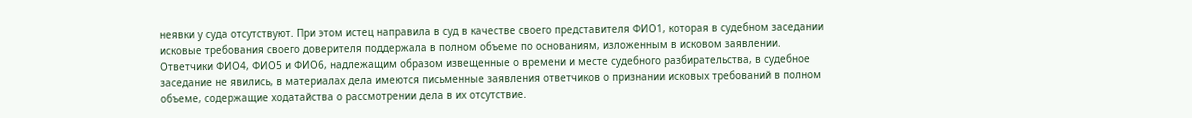неявки у суда отсутствуют. При этом истец направила в суд в качестве своего представителя ФИО1, которая в судебном заседании исковые требования своего доверителя поддержала в полном объеме по основаниям, изложенным в исковом заявлении.
Ответчики ФИО4, ФИО5 и ФИО6, надлежащим образом извещенные о времени и месте судебного разбирательства, в судебное заседание не явились, в материалах дела имеются письменные заявления ответчиков о признании исковых требований в полном объеме, содержащие ходатайства о рассмотрении дела в их отсутствие.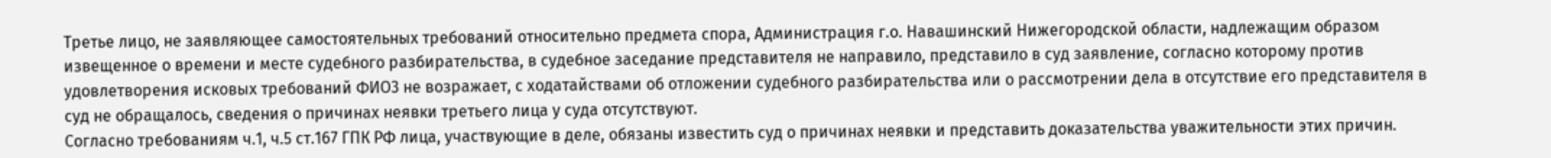Третье лицо, не заявляющее самостоятельных требований относительно предмета спора, Администрация г.о. Навашинский Нижегородской области, надлежащим образом извещенное о времени и месте судебного разбирательства, в судебное заседание представителя не направило, представило в суд заявление, согласно которому против удовлетворения исковых требований ФИО3 не возражает, с ходатайствами об отложении судебного разбирательства или о рассмотрении дела в отсутствие его представителя в суд не обращалось, сведения о причинах неявки третьего лица у суда отсутствуют.
Согласно требованиям ч.1, ч.5 ст.167 ГПК РФ лица, участвующие в деле, обязаны известить суд о причинах неявки и представить доказательства уважительности этих причин.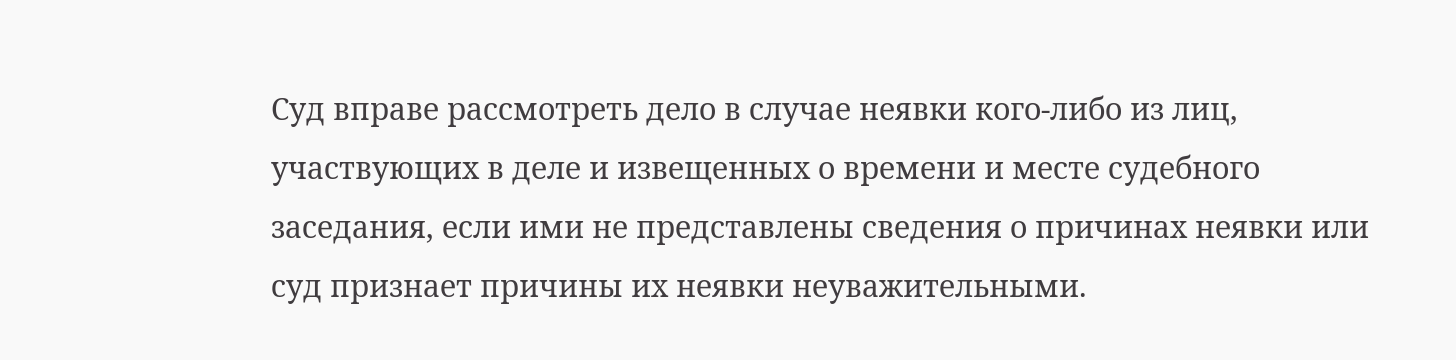Суд вправе рассмотреть дело в случае неявки кого-либо из лиц, участвующих в деле и извещенных о времени и месте судебного заседания, если ими не представлены сведения о причинах неявки или суд признает причины их неявки неуважительными.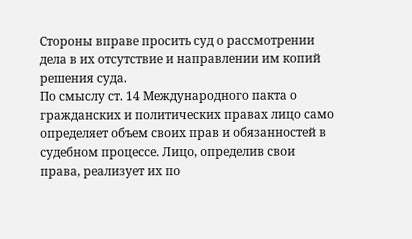Стороны вправе просить суд о рассмотрении дела в их отсутствие и направлении им копий решения суда.
По смыслу ст. 14 Международного пакта о гражданских и политических правах лицо само определяет объем своих прав и обязанностей в судебном процессе. Лицо, определив свои права, реализует их по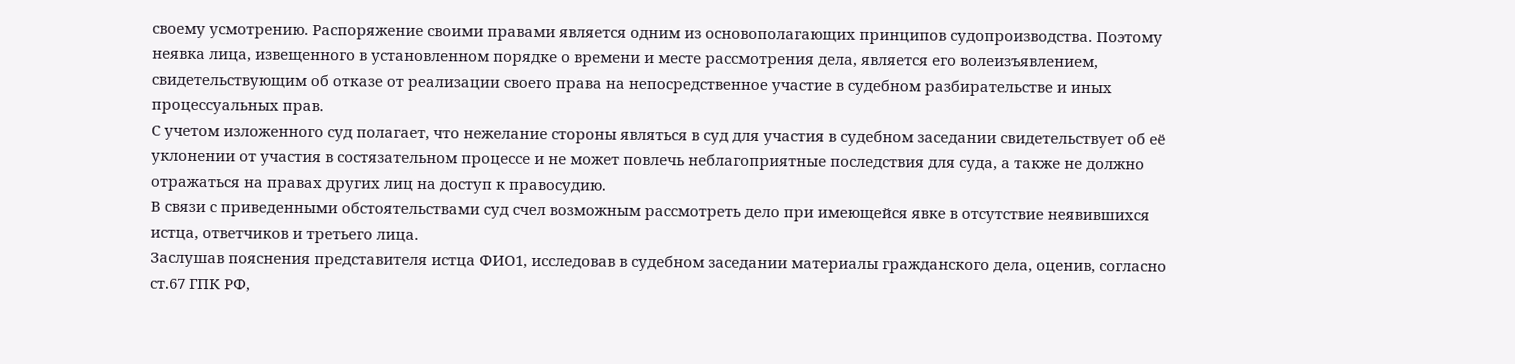своему усмотрению. Распоряжение своими правами является одним из основополагающих принципов судопроизводства. Поэтому неявка лица, извещенного в установленном порядке о времени и месте рассмотрения дела, является его волеизъявлением, свидетельствующим об отказе от реализации своего права на непосредственное участие в судебном разбирательстве и иных процессуальных прав.
С учетом изложенного суд полагает, что нежелание стороны являться в суд для участия в судебном заседании свидетельствует об её уклонении от участия в состязательном процессе и не может повлечь неблагоприятные последствия для суда, а также не должно отражаться на правах других лиц на доступ к правосудию.
В связи с приведенными обстоятельствами суд счел возможным рассмотреть дело при имеющейся явке в отсутствие неявившихся истца, ответчиков и третьего лица.
Заслушав пояснения представителя истца ФИО1, исследовав в судебном заседании материалы гражданского дела, оценив, согласно ст.67 ГПК РФ,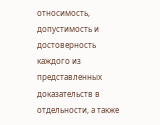относимость, допустимость и достоверность каждого из представленных доказательств в отдельности, а также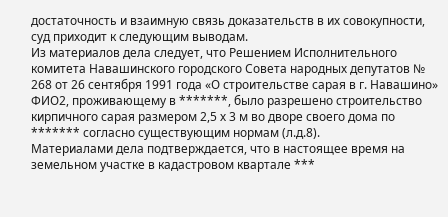достаточность и взаимную связь доказательств в их совокупности, суд приходит к следующим выводам.
Из материалов дела следует, что Решением Исполнительного комитета Навашинского городского Совета народных депутатов № 268 от 26 сентября 1991 года «О строительстве сарая в г. Навашино» ФИО2, проживающему в *******, было разрешено строительство кирпичного сарая размером 2,5 х 3 м во дворе своего дома по ******* согласно существующим нормам (л.д.8).
Материалами дела подтверждается, что в настоящее время на земельном участке в кадастровом квартале ***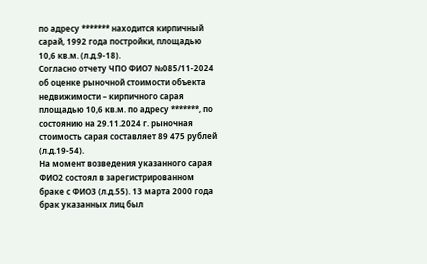по адресу ******* находится кирпичный сарай, 1992 года постройки, площадью 10,6 кв.м. (л.д.9-18).
Согласно отчету ЧПО ФИО7 №085/11-2024 об оценке рыночной стоимости объекта недвижимости – кирпичного сарая площадью 10,6 кв.м. по адресу *******, по состоянию на 29.11.2024 г. рыночная стоимость сарая составляет 89 475 рублей (л.д.19-54).
На момент возведения указанного сарая ФИО2 состоял в зарегистрированном браке с ФИО3 (л.д.55). 13 марта 2000 года брак указанных лиц был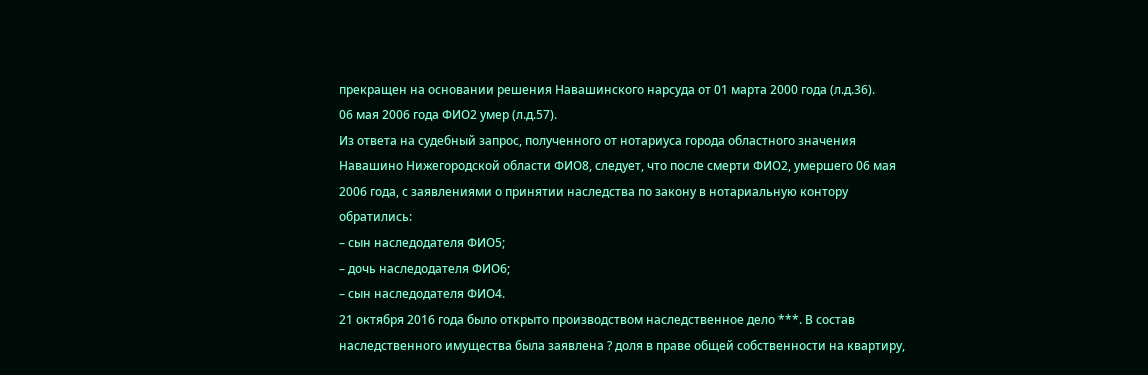прекращен на основании решения Навашинского нарсуда от 01 марта 2000 года (л.д.36).
06 мая 2006 года ФИО2 умер (л.д.57).
Из ответа на судебный запрос, полученного от нотариуса города областного значения Навашино Нижегородской области ФИО8, следует, что после смерти ФИО2, умершего 06 мая 2006 года, с заявлениями о принятии наследства по закону в нотариальную контору обратились:
– сын наследодателя ФИО5;
– дочь наследодателя ФИО6;
– сын наследодателя ФИО4.
21 октября 2016 года было открыто производством наследственное дело ***. В состав наследственного имущества была заявлена ? доля в праве общей собственности на квартиру,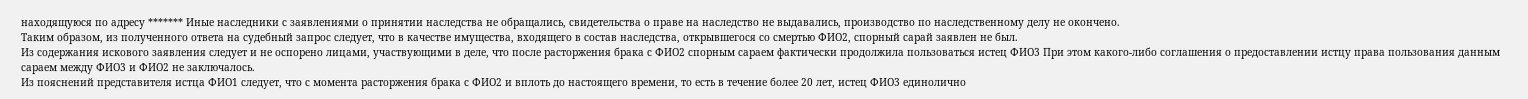находящуюся по адресу ******* Иные наследники с заявлениями о принятии наследства не обращались, свидетельства о праве на наследство не выдавались, производство по наследственному делу не окончено.
Таким образом, из полученного ответа на судебный запрос следует, что в качестве имущества, входящего в состав наследства, открывшегося со смертью ФИО2, спорный сарай заявлен не был.
Из содержания искового заявления следует и не оспорено лицами, участвующими в деле, что после расторжения брака с ФИО2 спорным сараем фактически продолжила пользоваться истец ФИО3 При этом какого-либо соглашения о предоставлении истцу права пользования данным сараем между ФИО3 и ФИО2 не заключалось.
Из пояснений представителя истца ФИО1 следует, что с момента расторжения брака с ФИО2 и вплоть до настоящего времени, то есть в течение более 20 лет, истец ФИО3 единолично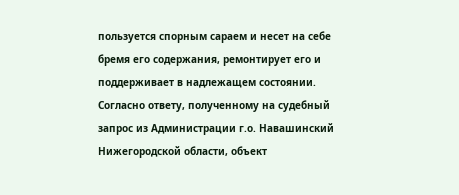пользуется спорным сараем и несет на себе бремя его содержания, ремонтирует его и поддерживает в надлежащем состоянии.
Согласно ответу, полученному на судебный запрос из Администрации г.о. Навашинский Нижегородской области, объект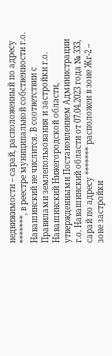недвижимости – сарай, расположенный по адресу *******, в реестре муниципальной собственности г.о. Навашинский не числится. В соответствии с Правилами землепользования и застройки г.о. Навашинский Нижегородской области, утвержденными Постановлением Администрации г.о. Навашинский области от 07.04.2023 года № 333, сарай по адресу ******* расположен в зоне Жг-2 – зоне застройки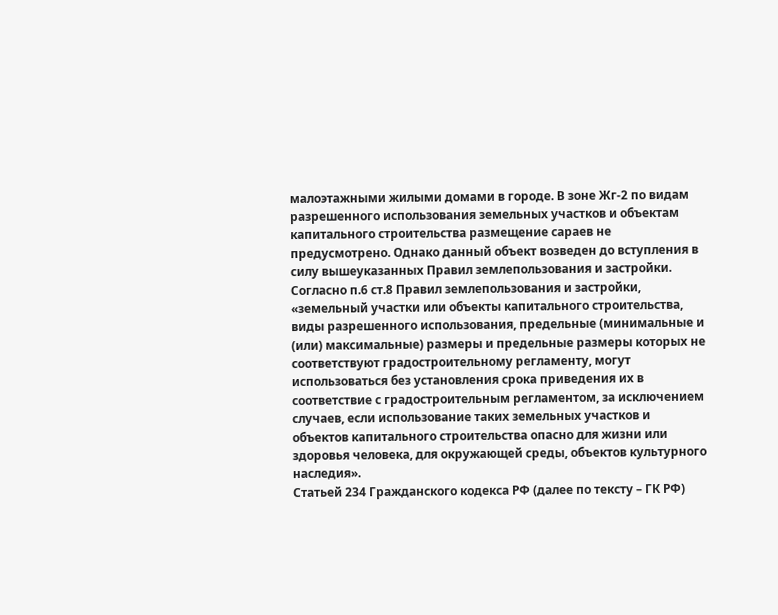малоэтажными жилыми домами в городе. В зоне Жг-2 по видам разрешенного использования земельных участков и объектам капитального строительства размещение сараев не предусмотрено. Однако данный объект возведен до вступления в силу вышеуказанных Правил землепользования и застройки. Согласно п.6 ст.8 Правил землепользования и застройки, «земельный участки или объекты капитального строительства, виды разрешенного использования, предельные (минимальные и (или) максимальные) размеры и предельные размеры которых не соответствуют градостроительному регламенту, могут использоваться без установления срока приведения их в соответствие с градостроительным регламентом, за исключением случаев, если использование таких земельных участков и объектов капитального строительства опасно для жизни или здоровья человека, для окружающей среды, объектов культурного наследия».
Статьей 234 Гражданского кодекса РФ (далее по тексту – ГК РФ)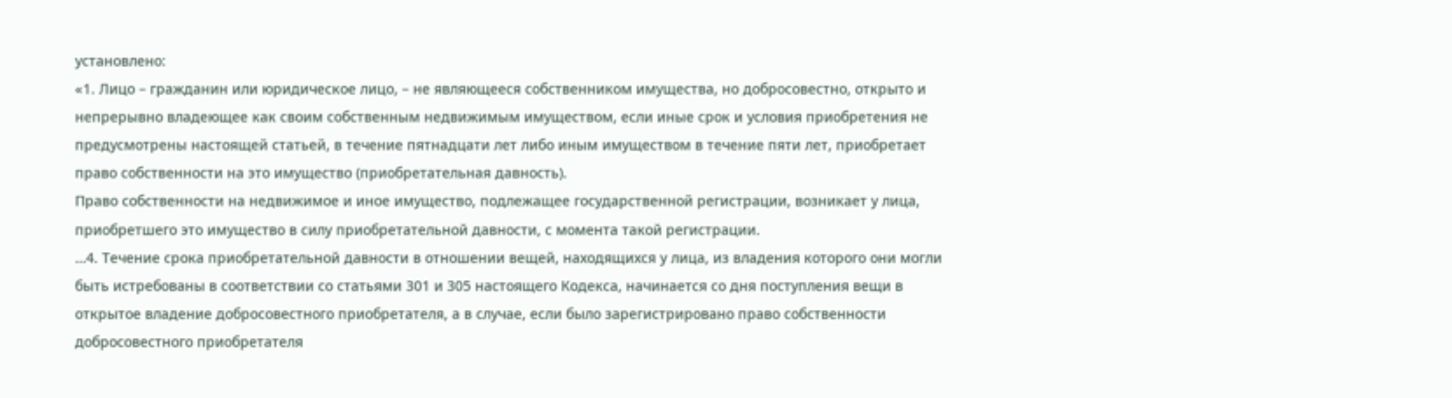установлено:
«1. Лицо – гражданин или юридическое лицо, – не являющееся собственником имущества, но добросовестно, открыто и непрерывно владеющее как своим собственным недвижимым имуществом, если иные срок и условия приобретения не предусмотрены настоящей статьей, в течение пятнадцати лет либо иным имуществом в течение пяти лет, приобретает право собственности на это имущество (приобретательная давность).
Право собственности на недвижимое и иное имущество, подлежащее государственной регистрации, возникает у лица, приобретшего это имущество в силу приобретательной давности, с момента такой регистрации.
…4. Течение срока приобретательной давности в отношении вещей, находящихся у лица, из владения которого они могли быть истребованы в соответствии со статьями 301 и 305 настоящего Кодекса, начинается со дня поступления вещи в открытое владение добросовестного приобретателя, а в случае, если было зарегистрировано право собственности добросовестного приобретателя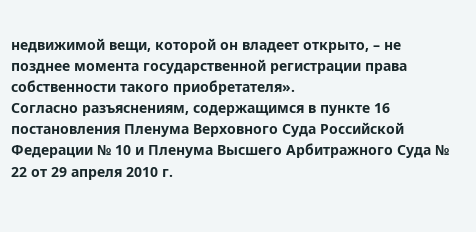недвижимой вещи, которой он владеет открыто, – не позднее момента государственной регистрации права собственности такого приобретателя».
Согласно разъяснениям, содержащимся в пункте 16 постановления Пленума Верховного Суда Российской Федерации № 10 и Пленума Высшего Арбитражного Суда № 22 от 29 апреля 2010 г.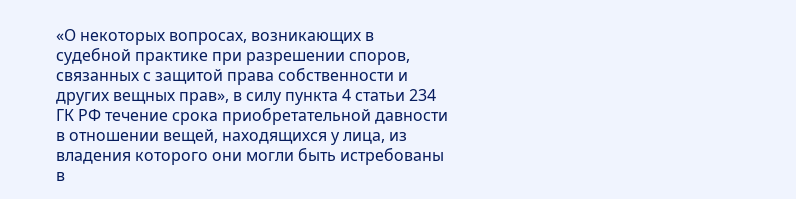«О некоторых вопросах, возникающих в судебной практике при разрешении споров, связанных с защитой права собственности и других вещных прав», в силу пункта 4 статьи 234 ГК РФ течение срока приобретательной давности в отношении вещей, находящихся у лица, из владения которого они могли быть истребованы в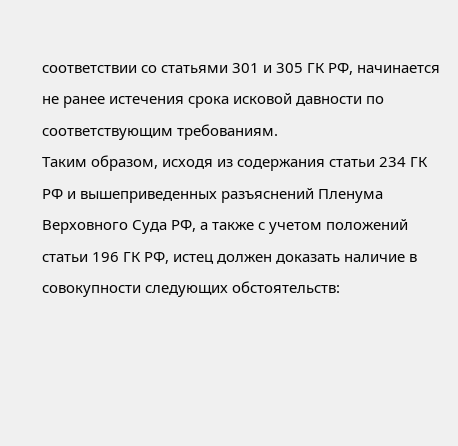соответствии со статьями 301 и 305 ГК РФ, начинается не ранее истечения срока исковой давности по соответствующим требованиям.
Таким образом, исходя из содержания статьи 234 ГК РФ и вышеприведенных разъяснений Пленума Верховного Суда РФ, а также с учетом положений статьи 196 ГК РФ, истец должен доказать наличие в совокупности следующих обстоятельств: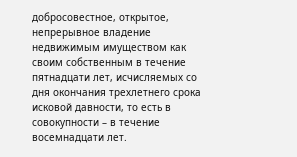добросовестное, открытое, непрерывное владение недвижимым имуществом как своим собственным в течение пятнадцати лет, исчисляемых со дня окончания трехлетнего срока исковой давности, то есть в совокупности – в течение восемнадцати лет.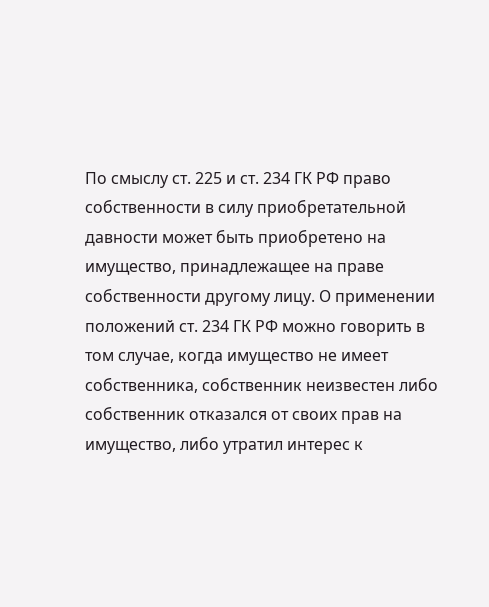По смыслу ст. 225 и ст. 234 ГК РФ право собственности в силу приобретательной давности может быть приобретено на имущество, принадлежащее на праве собственности другому лицу. О применении положений ст. 234 ГК РФ можно говорить в том случае, когда имущество не имеет собственника, собственник неизвестен либо собственник отказался от своих прав на имущество, либо утратил интерес к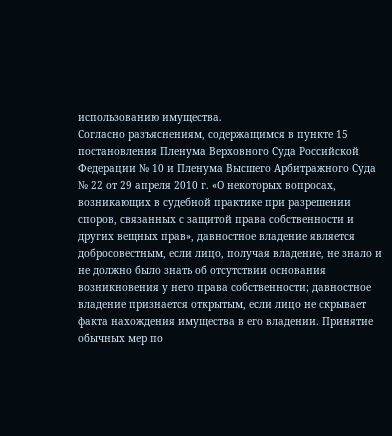использованию имущества.
Согласно разъяснениям, содержащимся в пункте 15 постановления Пленума Верховного Суда Российской Федерации № 10 и Пленума Высшего Арбитражного Суда № 22 от 29 апреля 2010 г. «О некоторых вопросах, возникающих в судебной практике при разрешении споров, связанных с защитой права собственности и других вещных прав», давностное владение является добросовестным, если лицо, получая владение, не знало и не должно было знать об отсутствии основания возникновения у него права собственности; давностное владение признается открытым, если лицо не скрывает факта нахождения имущества в его владении. Принятие обычных мер по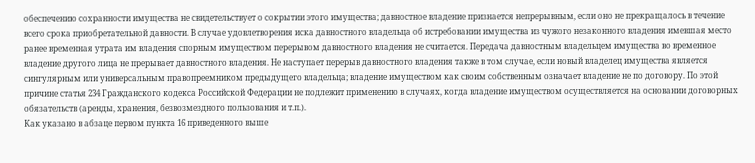обеспечению сохранности имущества не свидетельствует о сокрытии этого имущества; давностное владение признается непрерывным, если оно не прекращалось в течение всего срока приобретательной давности. В случае удовлетворения иска давностного владельца об истребовании имущества из чужого незаконного владения имевшая место ранее временная утрата им владения спорным имуществом перерывом давностного владения не считается. Передача давностным владельцем имущества во временное владение другого лица не прерывает давностного владения. Не наступает перерыв давностного владения также в том случае, если новый владелец имущества является сингулярным или универсальным правопреемником предыдущего владельца; владение имуществом как своим собственным означает владение не по договору. По этой причине статья 234 Гражданского кодекса Российской Федерации не подлежит применению в случаях, когда владение имуществом осуществляется на основании договорных обязательств (аренды, хранения, безвозмездного пользования и т.п.).
Как указано в абзаце первом пункта 16 приведенного выше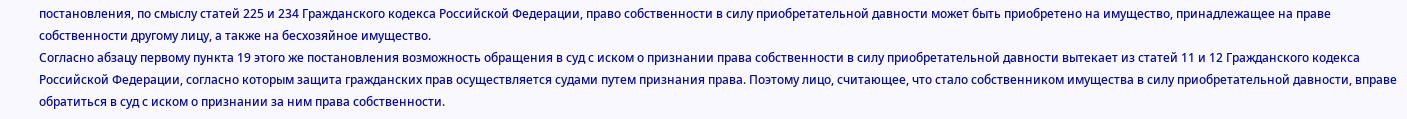постановления, по смыслу статей 225 и 234 Гражданского кодекса Российской Федерации, право собственности в силу приобретательной давности может быть приобретено на имущество, принадлежащее на праве собственности другому лицу, а также на бесхозяйное имущество.
Согласно абзацу первому пункта 19 этого же постановления возможность обращения в суд с иском о признании права собственности в силу приобретательной давности вытекает из статей 11 и 12 Гражданского кодекса Российской Федерации, согласно которым защита гражданских прав осуществляется судами путем признания права. Поэтому лицо, считающее, что стало собственником имущества в силу приобретательной давности, вправе обратиться в суд с иском о признании за ним права собственности.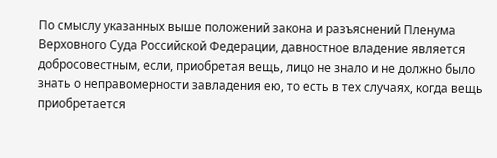По смыслу указанных выше положений закона и разъяснений Пленума Верховного Суда Российской Федерации, давностное владение является добросовестным, если, приобретая вещь, лицо не знало и не должно было знать о неправомерности завладения ею, то есть в тех случаях, когда вещь приобретается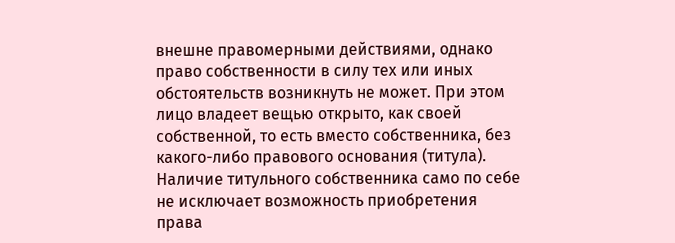внешне правомерными действиями, однако право собственности в силу тех или иных обстоятельств возникнуть не может. При этом лицо владеет вещью открыто, как своей собственной, то есть вместо собственника, без какого-либо правового основания (титула).
Наличие титульного собственника само по себе не исключает возможность приобретения права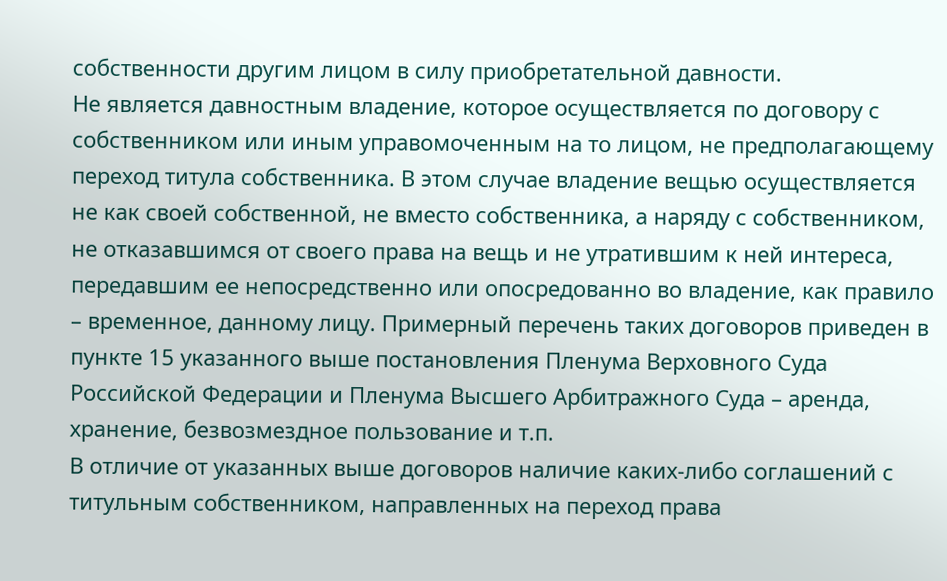собственности другим лицом в силу приобретательной давности.
Не является давностным владение, которое осуществляется по договору с собственником или иным управомоченным на то лицом, не предполагающему переход титула собственника. В этом случае владение вещью осуществляется не как своей собственной, не вместо собственника, а наряду с собственником, не отказавшимся от своего права на вещь и не утратившим к ней интереса, передавшим ее непосредственно или опосредованно во владение, как правило – временное, данному лицу. Примерный перечень таких договоров приведен в пункте 15 указанного выше постановления Пленума Верховного Суда Российской Федерации и Пленума Высшего Арбитражного Суда – аренда, хранение, безвозмездное пользование и т.п.
В отличие от указанных выше договоров наличие каких-либо соглашений с титульным собственником, направленных на переход права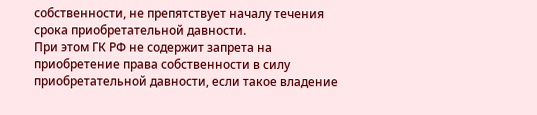собственности, не препятствует началу течения срока приобретательной давности.
При этом ГК РФ не содержит запрета на приобретение права собственности в силу приобретательной давности, если такое владение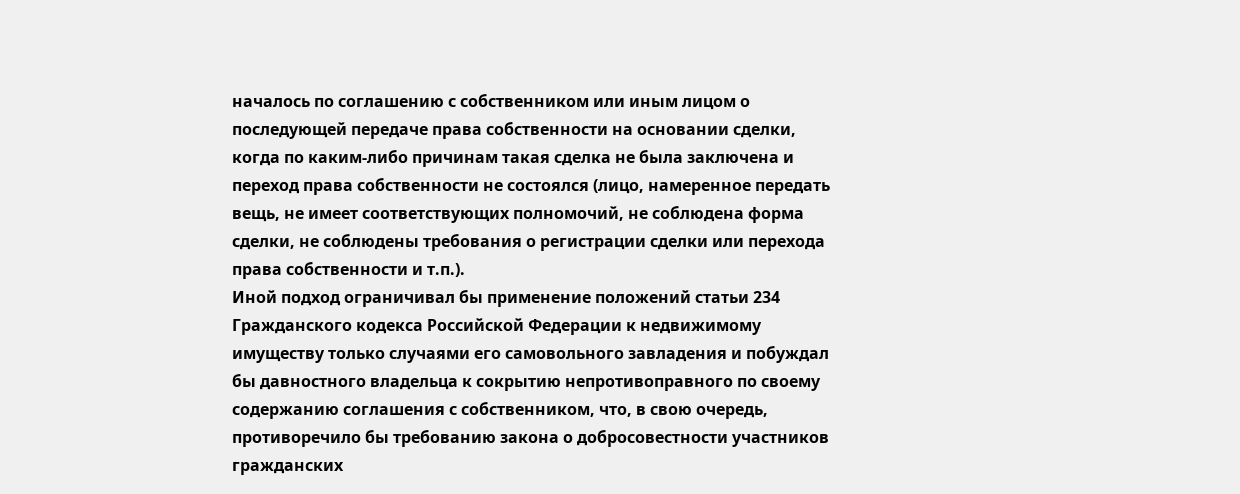началось по соглашению с собственником или иным лицом о последующей передаче права собственности на основании сделки, когда по каким-либо причинам такая сделка не была заключена и переход права собственности не состоялся (лицо, намеренное передать вещь, не имеет соответствующих полномочий, не соблюдена форма сделки, не соблюдены требования о регистрации сделки или перехода права собственности и т.п.).
Иной подход ограничивал бы применение положений статьи 234 Гражданского кодекса Российской Федерации к недвижимому имуществу только случаями его самовольного завладения и побуждал бы давностного владельца к сокрытию непротивоправного по своему содержанию соглашения с собственником, что, в свою очередь, противоречило бы требованию закона о добросовестности участников гражданских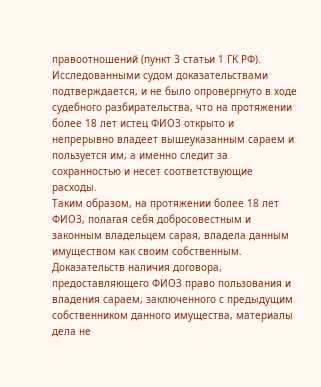правоотношений (пункт 3 статьи 1 ГК РФ).
Исследованными судом доказательствами подтверждается, и не было опровергнуто в ходе судебного разбирательства, что на протяжении более 18 лет истец ФИО3 открыто и непрерывно владеет вышеуказанным сараем и пользуется им, а именно следит за сохранностью и несет соответствующие расходы.
Таким образом, на протяжении более 18 лет ФИО3, полагая себя добросовестным и законным владельцем сарая, владела данным имуществом как своим собственным.
Доказательств наличия договора, предоставляющего ФИО3 право пользования и владения сараем, заключенного с предыдущим собственником данного имущества, материалы дела не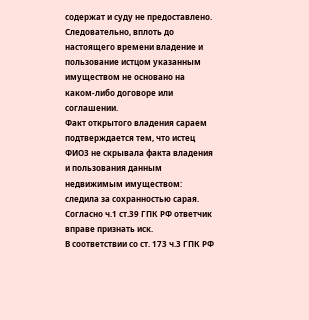содержат и суду не предоставлено. Следовательно, вплоть до настоящего времени владение и пользование истцом указанным имуществом не основано на каком-либо договоре или соглашении.
Факт открытого владения сараем подтверждается тем, что истец ФИО3 не скрывала факта владения и пользования данным недвижимым имуществом: следила за сохранностью сарая.
Согласно ч.1 ст.39 ГПК РФ ответчик вправе признать иск.
В соответствии со ст. 173 ч.3 ГПК РФ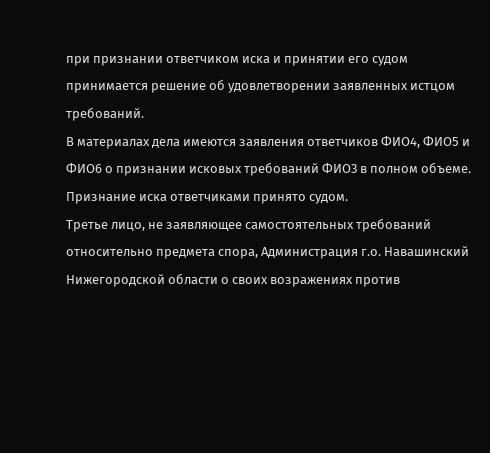при признании ответчиком иска и принятии его судом принимается решение об удовлетворении заявленных истцом требований.
В материалах дела имеются заявления ответчиков ФИО4, ФИО5 и ФИО6 о признании исковых требований ФИО3 в полном объеме.
Признание иска ответчиками принято судом.
Третье лицо, не заявляющее самостоятельных требований относительно предмета спора, Администрация г.о. Навашинский Нижегородской области о своих возражениях против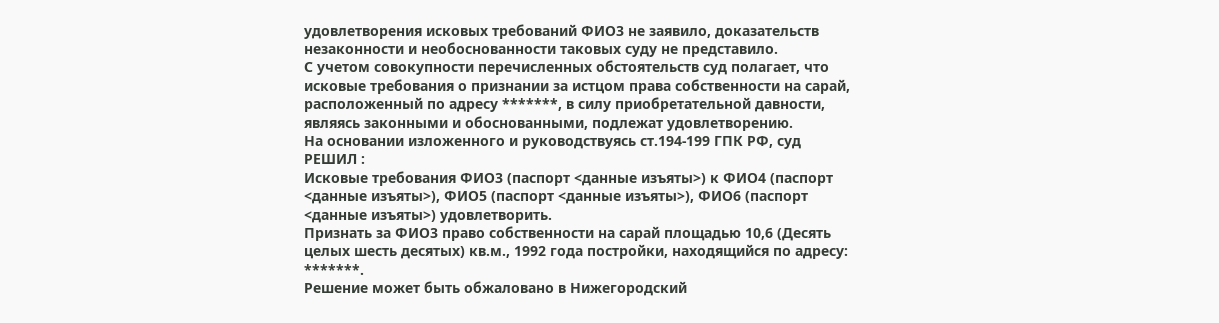удовлетворения исковых требований ФИО3 не заявило, доказательств незаконности и необоснованности таковых суду не представило.
С учетом совокупности перечисленных обстоятельств суд полагает, что исковые требования о признании за истцом права собственности на сарай, расположенный по адресу *******, в силу приобретательной давности, являясь законными и обоснованными, подлежат удовлетворению.
На основании изложенного и руководствуясь ст.194-199 ГПК РФ, суд
РЕШИЛ :
Исковые требования ФИО3 (паспорт <данные изъяты>) к ФИО4 (паспорт <данные изъяты>), ФИО5 (паспорт <данные изъяты>), ФИО6 (паспорт <данные изъяты>) удовлетворить.
Признать за ФИО3 право собственности на сарай площадью 10,6 (Десять целых шесть десятых) кв.м., 1992 года постройки, находящийся по адресу: *******.
Решение может быть обжаловано в Нижегородский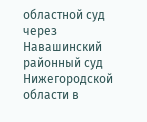областной суд через Навашинский районный суд Нижегородской области в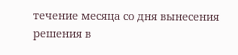течение месяца со дня вынесения решения в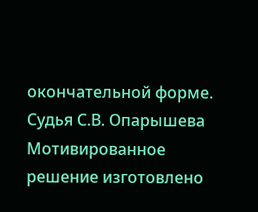окончательной форме.
Судья С.В. Опарышева
Мотивированное решение изготовлено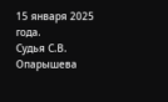15 января 2025 года.
Судья С.В. Опарышева